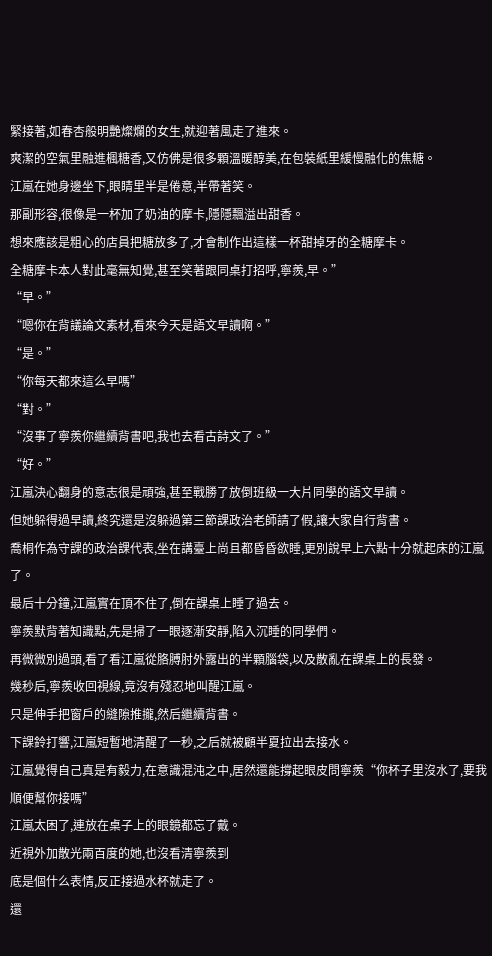緊接著,如春杏般明艷燦爛的女生,就迎著風走了進來。
爽潔的空氣里融進楓糖香,又仿佛是很多顆溫暖醇美,在包裝紙里緩慢融化的焦糖。
江嵐在她身邊坐下,眼睛里半是倦意,半帶著笑。
那副形容,很像是一杯加了奶油的摩卡,隱隱飄溢出甜香。
想來應該是粗心的店員把糖放多了,才會制作出這樣一杯甜掉牙的全糖摩卡。
全糖摩卡本人對此毫無知覺,甚至笑著跟同桌打招呼,寧羨,早。”
“早。”
“嗯你在背議論文素材,看來今天是語文早讀啊。”
“是。”
“你每天都來這么早嗎”
“對。”
“沒事了寧羨你繼續背書吧,我也去看古詩文了。”
“好。”
江嵐決心翻身的意志很是頑強,甚至戰勝了放倒班級一大片同學的語文早讀。
但她躲得過早讀,終究還是沒躲過第三節課政治老師請了假,讓大家自行背書。
喬桐作為守課的政治課代表,坐在講臺上尚且都昏昏欲睡,更別說早上六點十分就起床的江嵐了。
最后十分鐘,江嵐實在頂不住了,倒在課桌上睡了過去。
寧羨默背著知識點,先是掃了一眼逐漸安靜,陷入沉睡的同學們。
再微微別過頭,看了看江嵐從胳膊肘外露出的半顆腦袋,以及散亂在課桌上的長發。
幾秒后,寧羨收回視線,竟沒有殘忍地叫醒江嵐。
只是伸手把窗戶的縫隙推攏,然后繼續背書。
下課鈴打響,江嵐短暫地清醒了一秒,之后就被顧半夏拉出去接水。
江嵐覺得自己真是有毅力,在意識混沌之中,居然還能撐起眼皮問寧羨“你杯子里沒水了,要我順便幫你接嗎”
江嵐太困了,連放在桌子上的眼鏡都忘了戴。
近視外加散光兩百度的她,也沒看清寧羨到
底是個什么表情,反正接過水杯就走了。
還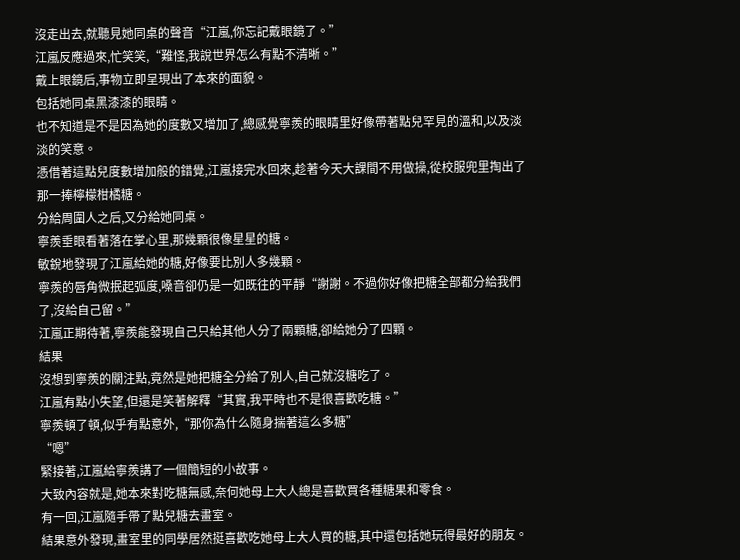沒走出去,就聽見她同桌的聲音“江嵐,你忘記戴眼鏡了。”
江嵐反應過來,忙笑笑,“難怪,我說世界怎么有點不清晰。”
戴上眼鏡后,事物立即呈現出了本來的面貌。
包括她同桌黑漆漆的眼睛。
也不知道是不是因為她的度數又增加了,總感覺寧羨的眼睛里好像帶著點兒罕見的溫和,以及淡淡的笑意。
憑借著這點兒度數增加般的錯覺,江嵐接完水回來,趁著今天大課間不用做操,從校服兜里掏出了那一捧檸檬柑橘糖。
分給周圍人之后,又分給她同桌。
寧羨垂眼看著落在掌心里,那幾顆很像星星的糖。
敏銳地發現了江嵐給她的糖,好像要比別人多幾顆。
寧羨的唇角微抿起弧度,嗓音卻仍是一如既往的平靜“謝謝。不過你好像把糖全部都分給我們了,沒給自己留。”
江嵐正期待著,寧羨能發現自己只給其他人分了兩顆糖,卻給她分了四顆。
結果
沒想到寧羨的關注點,竟然是她把糖全分給了別人,自己就沒糖吃了。
江嵐有點小失望,但還是笑著解釋“其實,我平時也不是很喜歡吃糖。”
寧羨頓了頓,似乎有點意外,“那你為什么隨身揣著這么多糖”
“嗯”
緊接著,江嵐給寧羨講了一個簡短的小故事。
大致內容就是,她本來對吃糖無感,奈何她母上大人總是喜歡買各種糖果和零食。
有一回,江嵐隨手帶了點兒糖去畫室。
結果意外發現,畫室里的同學居然挺喜歡吃她母上大人買的糖,其中還包括她玩得最好的朋友。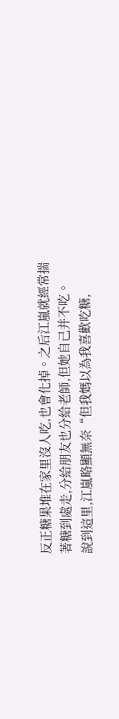反正糖果堆在家里沒人吃,也會化掉。之后江嵐就經常揣著糖到處走,分給朋友也分給老師,但她自己并不吃。
說到這里,江嵐略顯無奈“但我媽以為我喜歡吃糖,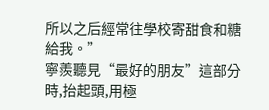所以之后經常往學校寄甜食和糖給我。”
寧羨聽見“最好的朋友”這部分時,抬起頭,用極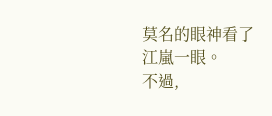莫名的眼神看了江嵐一眼。
不過,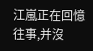江嵐正在回憶往事,并沒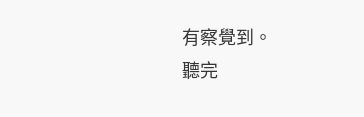有察覺到。
聽完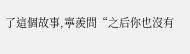了這個故事,寧羨問“之后你也沒有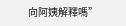向阿姨解釋嗎”